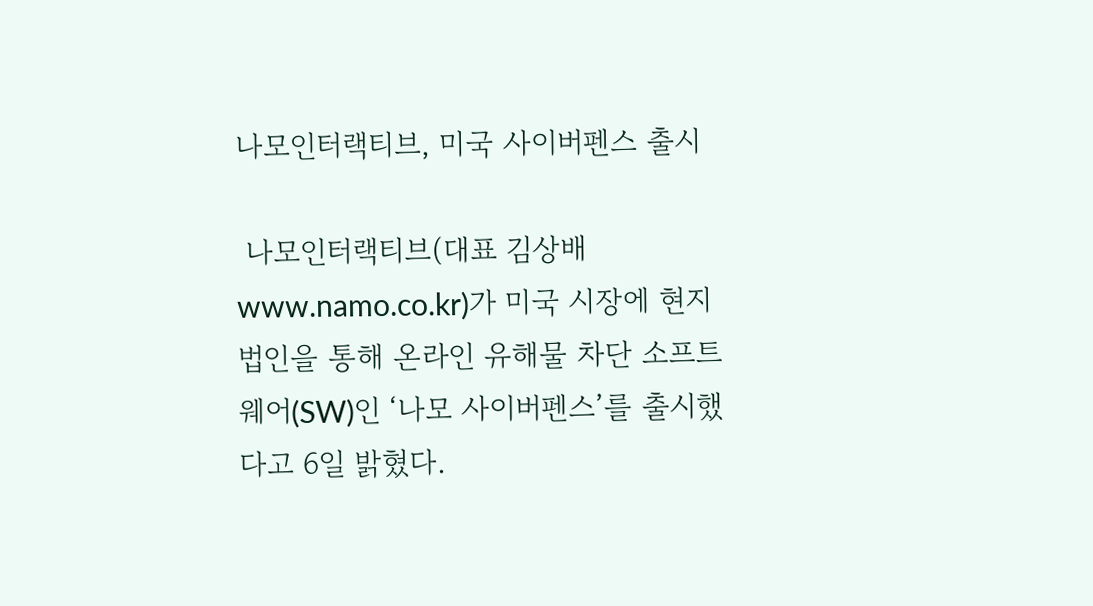나모인터랙티브, 미국 사이버펜스 출시

 나모인터랙티브(대표 김상배 www.namo.co.kr)가 미국 시장에 현지 법인을 통해 온라인 유해물 차단 소프트웨어(SW)인 ‘나모 사이버펜스’를 출시했다고 6일 밝혔다.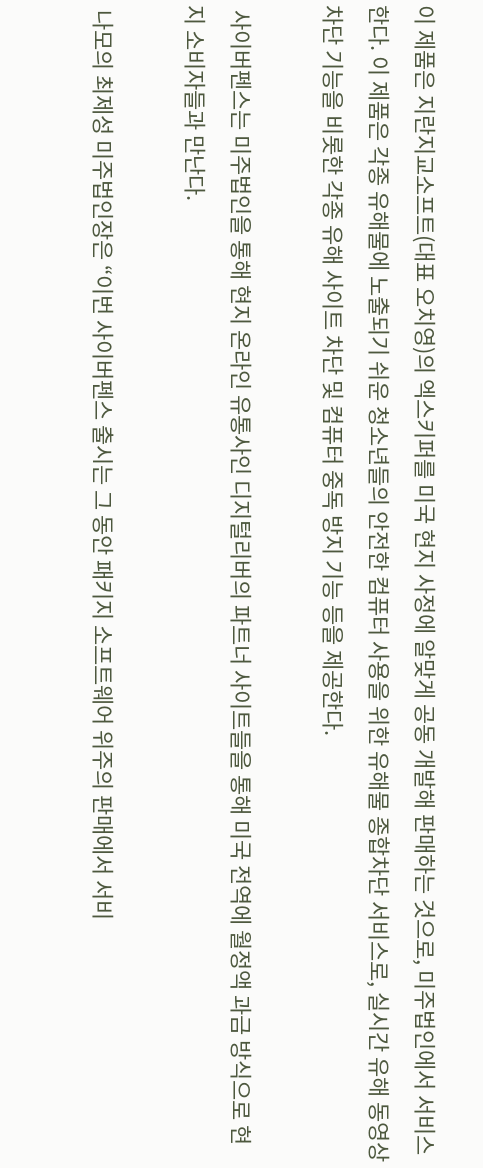이 제품은 지란지교소프트(대표 오치영)의 엑스키퍼를 미국 현지 사정에 알맞게 공동 개발해 판매하는 것으로, 미주법인에서 서비스한다. 이 제품은 각종 유해물에 노출되기 쉬운 청소년들의 안전한 컴퓨터 사용을 위한 유해물 종합차단 서비스로, 실시간 유해 동영상 차단 기능을 비롯한 각종 유해 사이트 차단 및 컴퓨터 중독 방지 기능 등을 제공한다.

 사이버펜스는 미주법인을 통해 현지 온라인 유통사인 디지털리버의 파트너 사이트들을 통해 미국 전역에 월정액 과금 방식으로 현지 소비자들과 만난다.

 나모의 최제성 미주법인장은 “이번 사이버펜스 출시는 그 동안 패키지 소프트웨어 위주의 판매에서 서비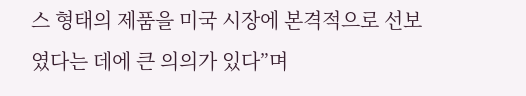스 형태의 제품을 미국 시장에 본격적으로 선보였다는 데에 큰 의의가 있다”며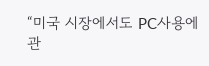“미국 시장에서도 PC사용에 관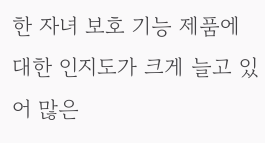한 자녀 보호 기능 제품에 대한 인지도가 크게 늘고 있어 많은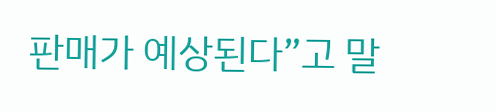판매가 예상된다”고 말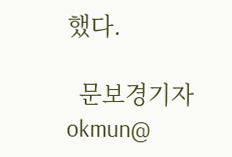했다.

  문보경기자 okmun@